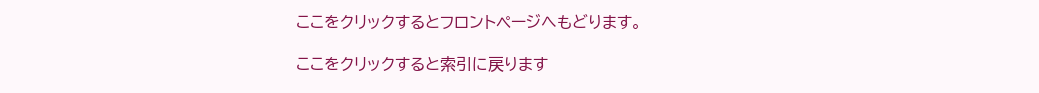ここをクリックするとフロントページへもどります。

ここをクリックすると索引に戻ります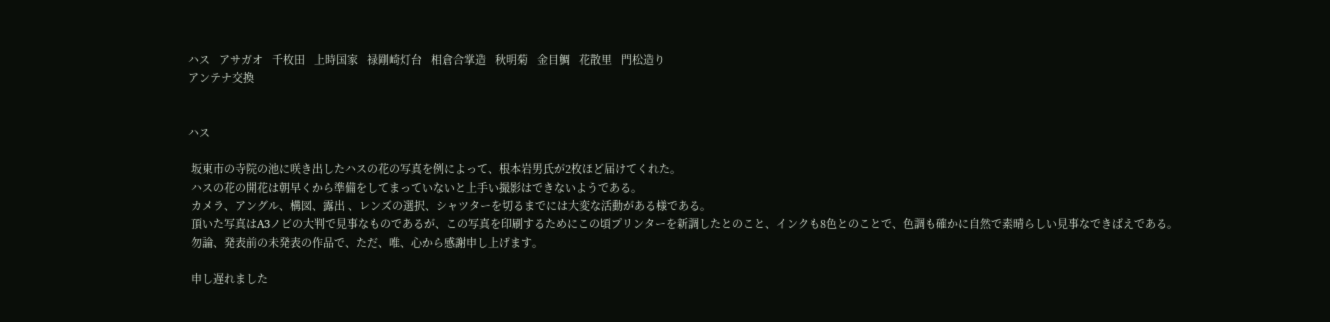ハス   アサガオ   千枚田   上時国家   禄剛崎灯台   相倉合掌造   秋明菊   金目鯛   花散里   門松造り
アンテナ交換


ハス

 坂東市の寺院の池に咲き出したハスの花の写真を例によって、根本岩男氏が2枚ほど届けてくれた。
 ハスの花の開花は朝早くから準備をしてまっていないと上手い撮影はできないようである。
 カメラ、アングル、構図、露出 、レンズの選択、シャツターを切るまでには大変な活動がある様である。
 頂いた写真はA3ノビの大判で見事なものであるが、この写真を印刷するためにこの頃プリンターを新調したとのこと、インクも8色とのことで、色調も確かに自然で素晴らしい見事なできばえである。
 勿論、発表前の未発表の作品で、ただ、唯、心から感謝申し上げます。

 申し遅れました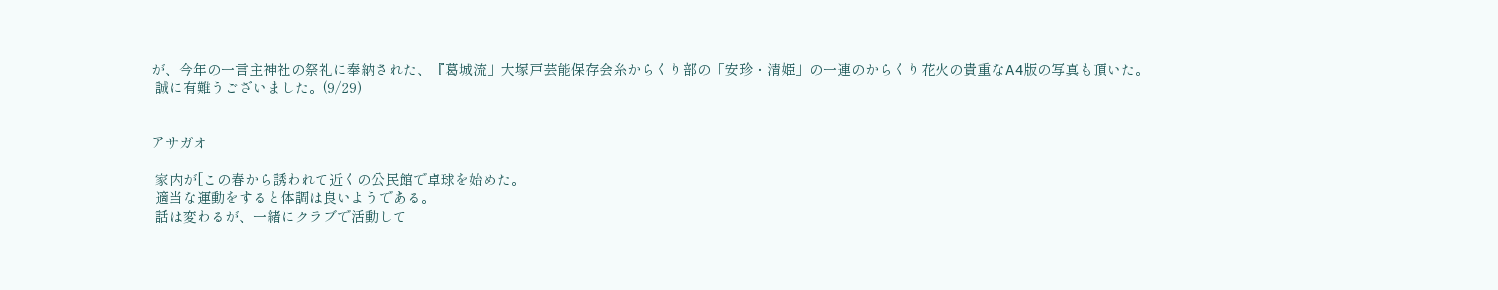が、今年の一言主神社の祭礼に奉納された、『葛城流」大塚戸芸能保存会糸からくり部の「安珍・清姫」の一連のからくり花火の貴重なA4版の写真も頂いた。
 誠に有難うございました。(9/29)


アサガオ

 家内が[この春から誘われて近くの公民館で卓球を始めた。
 適当な運動をすると体調は良いようである。
 話は変わるが、一緒にクラブで活動して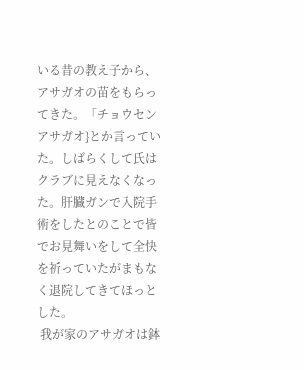いる昔の教え子から、アサガオの苗をもらってきた。「チョウセンアサガオ}とか言っていた。しばらくして氏はクラブに見えなくなった。肝臓ガンで入院手術をしたとのことで皆でお見舞いをして全快を祈っていたがまもなく退院してきてほっとした。
 我が家のアサガオは鉢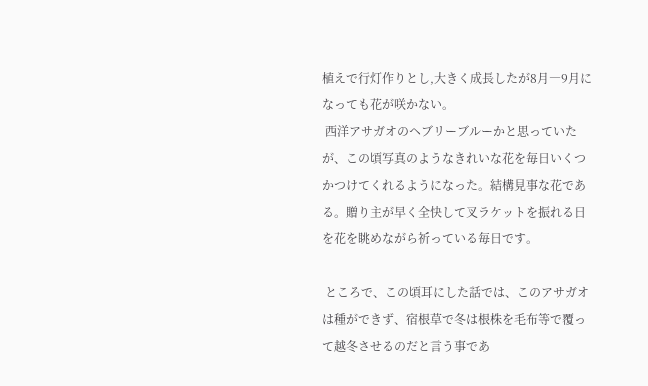植えで行灯作りとし,大きく成長したが8月―9月になっても花が咲かない。
 西洋アサガオのヘブリーブルーかと思っていたが、この頃写真のようなきれいな花を毎日いくつかつけてくれるようになった。結構見事な花である。贈り主が早く全快して叉ラケットを振れる日を花を眺めながら祈っている毎日です。

 ところで、この頃耳にした話では、このアサガオは種ができず、宿根草で冬は根株を毛布等で覆って越冬させるのだと言う事であ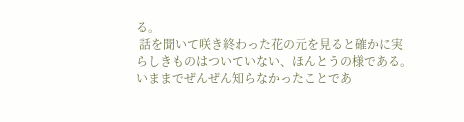る。
 話を聞いて咲き終わった花の元を見ると確かに実らしきものはついていない、ほんとうの様である。いままでぜんぜん知らなかったことであ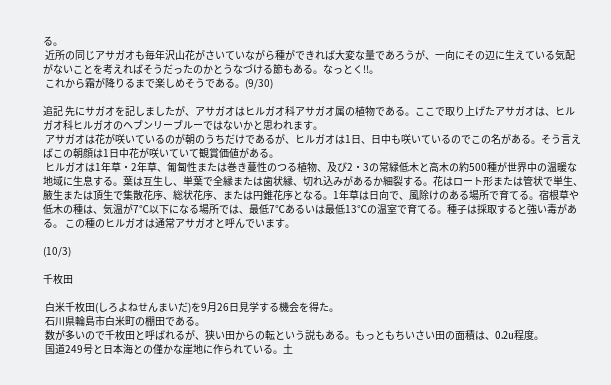る。
 近所の同じアサガオも毎年沢山花がさいていながら種ができれば大変な量であろうが、一向にその辺に生えている気配がないことを考えればそうだったのかとうなづける節もある。なっとく!!。
 これから霜が降りるまで楽しめそうである。(9/30)

追記 先にサガオを記しましたが、アサガオはヒルガオ科アサガオ属の植物である。ここで取り上げたアサガオは、ヒルガオ科ヒルガオのヘブンリーブルーではないかと思われます。
 アサガオは花が咲いているのが朝のうちだけであるが、ヒルガオは1日、日中も咲いているのでこの名がある。そう言えばこの朝顔は1日中花が咲いていて観賞価値がある。
 ヒルガオは1年草・2年草、匍匐性または巻き蔓性のつる植物、及び2・3の常緑低木と高木の約500種が世界中の温暖な地域に生息する。葉は互生し、単葉で全縁または歯状縁、切れ込みがあるか細裂する。花はロート形または管状で単生、腋生または頂生で集散花序、総状花序、または円錐花序となる。1年草は日向で、風除けのある場所で育てる。宿根草や低木の種は、気温が7℃以下になる場所では、最低7℃あるいは最低13℃の温室で育てる。種子は採取すると強い毒がある。 この種のヒルガオは通常アサガオと呼んでいます。

(10/3)

千枚田

 白米千枚田(しろよねせんまいだ)を9月26日見学する機会を得た。
 石川県輪島市白米町の棚田である。
 数が多いので千枚田と呼ばれるが、狭い田からの転という説もある。もっともちいさい田の面積は、0.2u程度。
 国道249号と日本海との僅かな崖地に作られている。土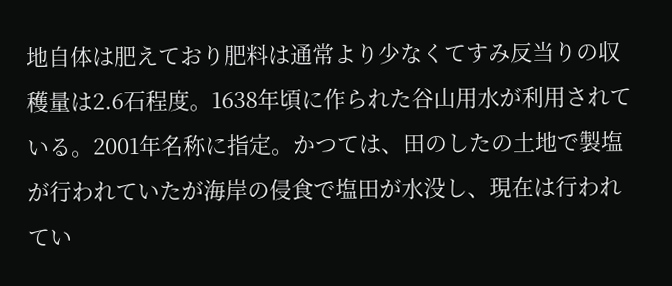地自体は肥えており肥料は通常より少なくてすみ反当りの収穫量は2.6石程度。1638年頃に作られた谷山用水が利用されている。2001年名称に指定。かつては、田のしたの土地で製塩が行われていたが海岸の侵食で塩田が水没し、現在は行われてい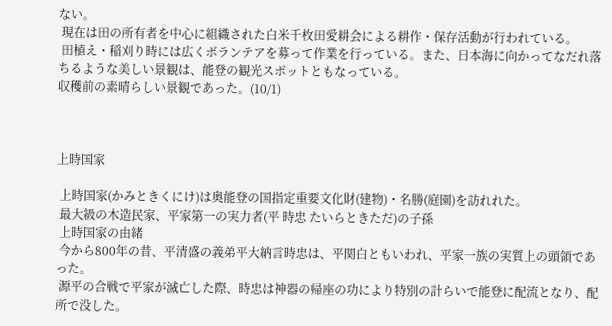ない。
 現在は田の所有者を中心に組織された白米千枚田愛耕会による耕作・保存活動が行われている。
 田植え・稲刈り時には広くボランテアを募って作業を行っている。また、日本海に向かってなだれ落ちるような美しい景観は、能登の観光スポットともなっている。
収穫前の素晴らしい景観であった。(10/1)



上時国家

 上時国家(かみときくにけ)は奥能登の国指定重要文化財(建物)・名勝(庭園)を訪れれた。
 最大級の木造民家、平家第一の実力者(平 時忠 たいらときただ)の子孫
 上時国家の由緒
 今から800年の昔、平清盛の義弟平大納言時忠は、平関白ともいわれ、平家一族の実質上の頭領であった。
 源平の合戦で平家が滅亡した際、時忠は神器の帰座の功により特別の計らいで能登に配流となり、配所で没した。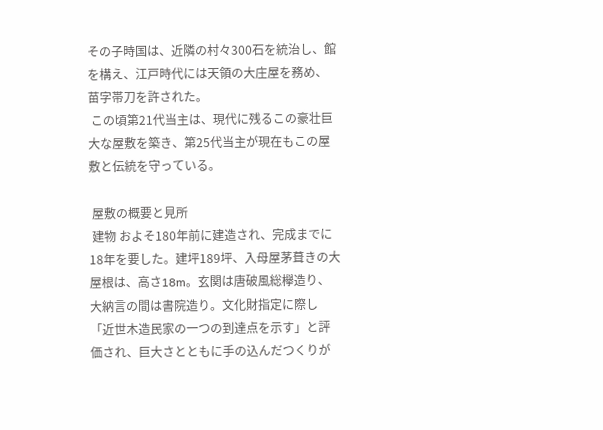その子時国は、近隣の村々300石を統治し、館を構え、江戸時代には天領の大庄屋を務め、苗字帯刀を許された。
 この頃第21代当主は、現代に残るこの豪壮巨大な屋敷を築き、第25代当主が現在もこの屋敷と伝統を守っている。

 屋敷の概要と見所
 建物 およそ180年前に建造され、完成までに18年を要した。建坪189坪、入母屋茅葺きの大屋根は、高さ18m。玄関は唐破風総欅造り、大納言の間は書院造り。文化財指定に際し「近世木造民家の一つの到達点を示す」と評価され、巨大さとともに手の込んだつくりが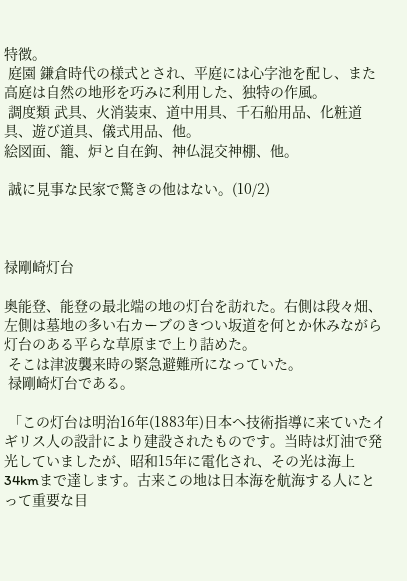特徴。
 庭園 鎌倉時代の様式とされ、平庭には心字池を配し、また高庭は自然の地形を巧みに利用した、独特の作風。
 調度類 武具、火消装束、道中用具、千石船用品、化粧道具、遊び道具、儀式用品、他。
絵図面、籠、炉と自在鉤、神仏混交神棚、他。

 誠に見事な民家で驚きの他はない。(10/2)



禄剛崎灯台

奥能登、能登の最北端の地の灯台を訪れた。右側は段々畑、左側は墓地の多い右カーブのきつい坂道を何とか休みながら灯台のある平らな草原まで上り詰めた。
 そこは津波襲来時の緊急避難所になっていた。
 禄剛崎灯台である。

 「この灯台は明治16年(1883年)日本へ技術指導に来ていたイギリス人の設計により建設されたものです。当時は灯油で発光していましたが、昭和15年に電化され、その光は海上34kmまで達します。古来この地は日本海を航海する人にとって重要な目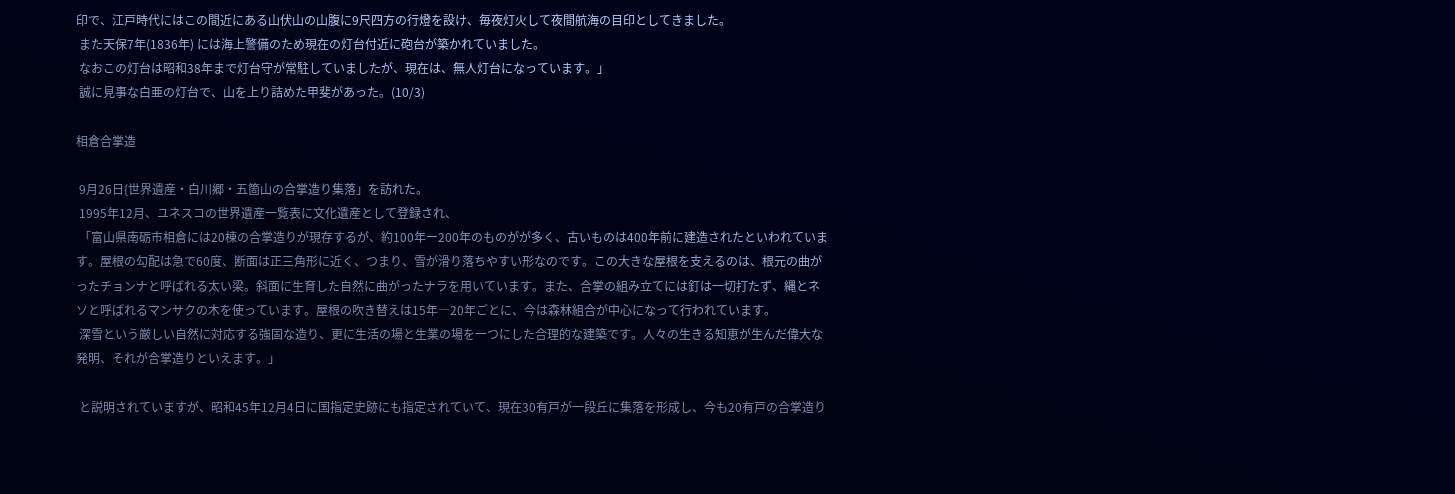印で、江戸時代にはこの間近にある山伏山の山腹に9尺四方の行燈を設け、毎夜灯火して夜間航海の目印としてきました。
 また天保7年(1836年) には海上警備のため現在の灯台付近に砲台が築かれていました。
 なおこの灯台は昭和38年まで灯台守が常駐していましたが、現在は、無人灯台になっています。」
 誠に見事な白亜の灯台で、山を上り詰めた甲斐があった。(10/3)

相倉合掌造

 9月26日{世界遺産・白川郷・五箇山の合掌造り集落」を訪れた。
 1995年12月、ユネスコの世界遺産一覧表に文化遺産として登録され、
 「富山県南砺市相倉には20棟の合掌造りが現存するが、約100年ー200年のものがが多く、古いものは400年前に建造されたといわれています。屋根の勾配は急で60度、断面は正三角形に近く、つまり、雪が滑り落ちやすい形なのです。この大きな屋根を支えるのは、根元の曲がったチョンナと呼ばれる太い梁。斜面に生育した自然に曲がったナラを用いています。また、合掌の組み立てには釘は一切打たず、縄とネソと呼ばれるマンサクの木を使っています。屋根の吹き替えは15年―20年ごとに、今は森林組合が中心になって行われています。
 深雪という厳しい自然に対応する強固な造り、更に生活の場と生業の場を一つにした合理的な建築です。人々の生きる知恵が生んだ偉大な発明、それが合掌造りといえます。」

 と説明されていますが、昭和45年12月4日に国指定史跡にも指定されていて、現在30有戸が一段丘に集落を形成し、今も20有戸の合掌造り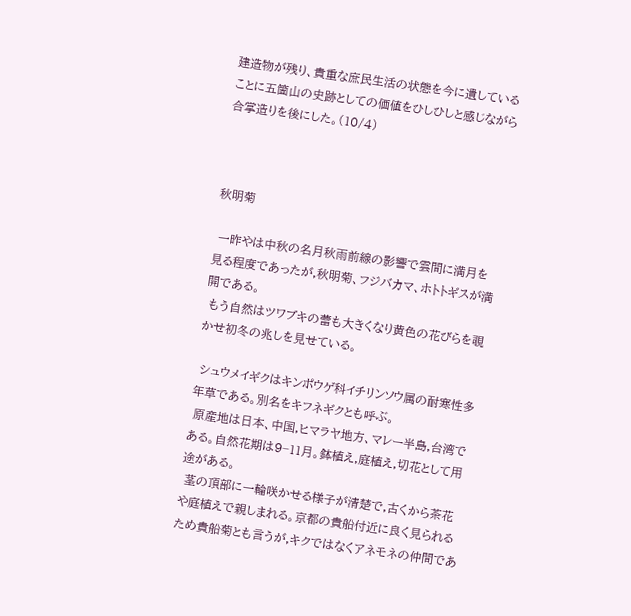建造物が残り、貴重な庶民生活の状態を今に遺していることに五箇山の史跡としての価値をひしひしと感じながら合掌造りを後にした。(10/4)



秋明菊

 一昨やは中秋の名月秋雨前線の影響で雲間に満月を見る程度であったが,秋明菊、フジバカマ、ホトトギスが満開である。
 もう自然はツワブキの蕾も大きくなり黄色の花びらを覗かせ初冬の兆しを見せている。

 シュウメイギクはキンポウゲ科イチリンソウ属の耐寒性多年草である。別名をキフネギクとも呼ぶ。
 原産地は日本、中国,ヒマラヤ地方、マレー半島,台湾である。自然花期は9−11月。鉢植え,庭植え,切花として用途がある。
 茎の頂部に一輪咲かせる様子が清楚で,古くから茶花や庭植えで親しまれる。京都の貴船付近に良く見られるため貴船菊とも言うが,キクではなくアネモネの仲間であ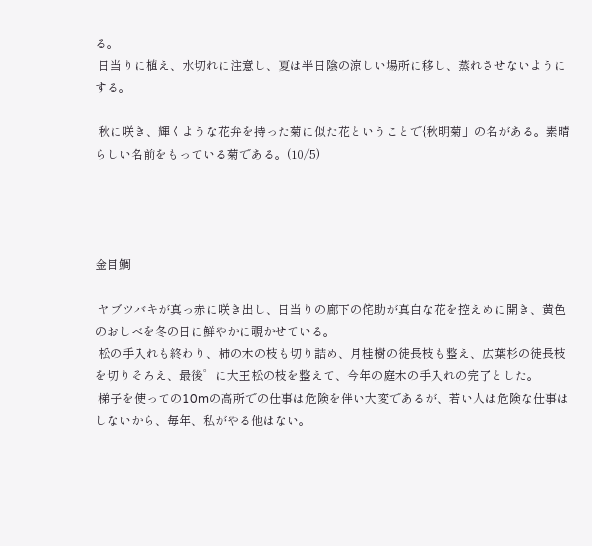る。
 日当りに植え、水切れに注意し、夏は半日陰の涼しい場所に移し、蒸れさせないようにする。

 秋に咲き、輝くような花弁を持った菊に似た花ということで{秋明菊」の名がある。素晴らしい名前をもっている菊である。(10/5)




金目鯛

 ヤブツバキが真っ赤に咲き出し、日当りの廊下の侘助が真白な花を控えめに開き、黄色のおしべを冬の日に鮮やかに覗かせている。
 松の手入れも終わり、柿の木の枝も切り詰め、月桂樹の徒長枝も整え、広葉杉の徒長枝を切りそろえ、最後゜に大王松の枝を整えて、今年の庭木の手入れの完了とした。
 梯子を使っての10mの高所での仕事は危険を伴い大変であるが、若い人は危険な仕事はしないから、毎年、私がやる他はない。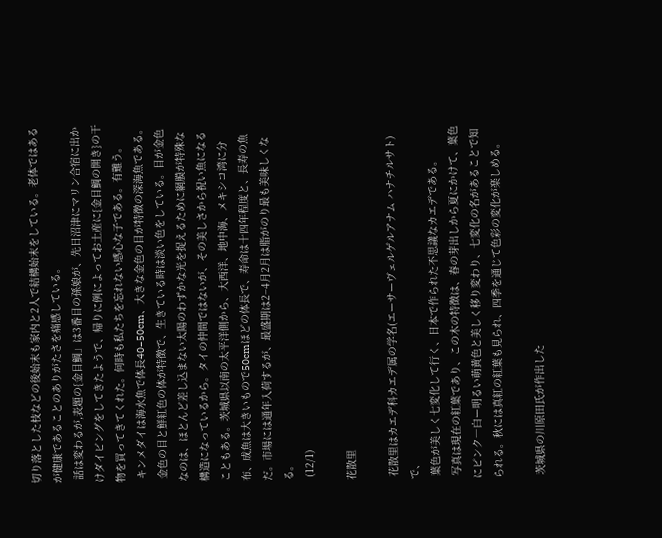切り落とした枝などの後始末も家内と2人で結構始末をしている。老体ではあるが健康であることのありがたさを痛感している。
 話は変わるが,表題の{金目鯛」は3番目の孫娘が、先日沼津にマリン合宿に出かけダイビングをしてきたようで、帰りに例によってお土産に{金目鯛の開き}の干物を買ってきてくれた。何時も私たちを忘れない感心な子である。有難う。
 キンメダイは海水魚で体長40−50cm、大きな金色の目が特徴の深海魚である。
 金色の目と鮮紅色の体が特徴で、生きている時は淡い色をしている。目が金色なのは、ほとんど差し込まない太陽のわずかな光を捉えるために網膜が特殊な構造になっているから。タイの仲間ではないが、その美しさから祝い魚になることもある。茨城県以南の太平洋側から、大西洋、地中海、メキシコ湾に分布、成魚は大きいもので50cmほどの体長で、寿命は十四年程度と、長寿の魚だ。市場には通年入荷するが、最盛期は2−4月2月は脂がのり最も美味しくなる。
 (12/1)

花散里

 花散里はカエデ科カエデ属の学名(エーサーヴェルゲルアナム ハナチルサト)で、
 葉色が美しく七変化して行く、日本で作られた不思議なカエデである。
 写真は現在の紅葉であり、この木の特徴は、春の芽出しから夏にかけて、葉色にピンク―白ー明るい萌黄色と美しく移り変わり、七変化の名があることで知られる。秋には真紅の紅葉も見られ、四季を通じて色彩の変化が楽しめる。

 茨城県の川原田氏が作出した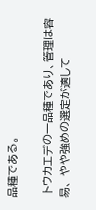品種である。

 トウカエデの一品種であり、管理は容易、 やや強めの選定が適して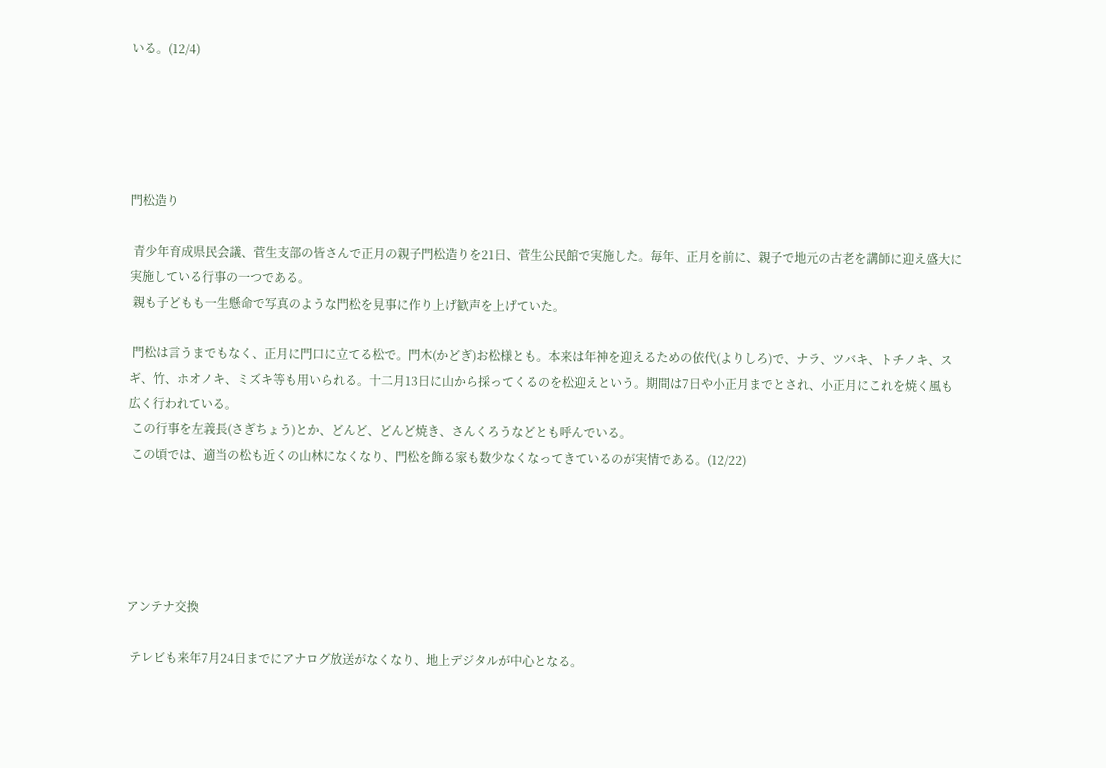いる。(12/4)





門松造り

 青少年育成県民会議、菅生支部の皆さんで正月の親子門松造りを21日、菅生公民館で実施した。毎年、正月を前に、親子で地元の古老を講師に迎え盛大に実施している行事の一つである。
 親も子どもも一生懸命で写真のような門松を見事に作り上げ歓声を上げていた。

 門松は言うまでもなく、正月に門口に立てる松で。門木(かどぎ)お松様とも。本来は年神を迎えるための依代(よりしろ)で、ナラ、ツバキ、トチノキ、スギ、竹、ホオノキ、ミズキ等も用いられる。十二月13日に山から採ってくるのを松迎えという。期間は7日や小正月までとされ、小正月にこれを焼く風も広く行われている。
 この行事を左義長(さぎちょう)とか、どんど、どんど焼き、さんくろうなどとも呼んでいる。
 この頃では、適当の松も近くの山林になくなり、門松を飾る家も数少なくなってきているのが実情である。(12/22)





アンテナ交換

 テレビも来年7月24日までにアナログ放送がなくなり、地上デジタルが中心となる。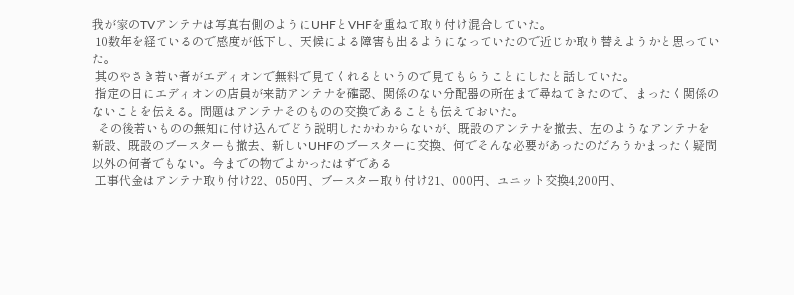我が家のTVアンテナは写真右側のようにUHFとVHFを重ねて取り付け混合していた。
 10数年を経ているので感度が低下し、天候による障害も出るようになっていたので近じか取り替えようかと思っていた。
 其のやさき若い者がエディオンで無料で見てくれるというので見てもらうことにしたと話していた。
 指定の日にエディオンの店員が来訪アンテナを確認、関係のない分配器の所在まで尋ねてきたので、まったく関係のないことを伝える。問題はアンテナそのものの交換であることも伝えておいた。
  その後若いものの無知に付け込んでどう説明したかわからないが、既設のアンテナを撤去、左のようなアンテナを新設、既設のブースターも撤去、新しいUHFのブースターに交換、何でそんな必要があったのだろうかまったく疑問以外の何者でもない。今までの物でよかったはずである
 工事代金はアンテナ取り付け22、050円、ブースター取り付け21、000円、ユニット交換4,200円、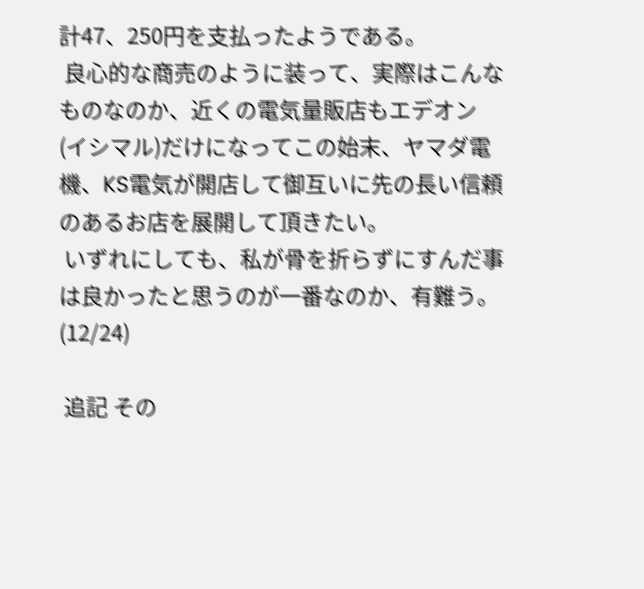計47、250円を支払ったようである。
 良心的な商売のように装って、実際はこんなものなのか、近くの電気量販店もエデオン(イシマル)だけになってこの始末、ヤマダ電機、KS電気が開店して御互いに先の長い信頼のあるお店を展開して頂きたい。
 いずれにしても、私が骨を折らずにすんだ事は良かったと思うのが一番なのか、有難う。(12/24)

 追記 その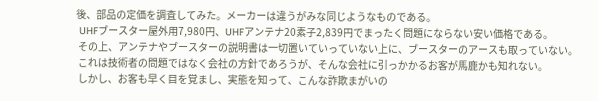後、部品の定価を調査してみた。メーカーは違うがみな同じようなものである。
 UHFブースター屋外用7,980円、UHFアンテナ20素子2,839円でまったく問題にならない安い価格である。
 その上、アンテナやブースターの説明書は一切置いていっていない上に、ブースターのアースも取っていない。
 これは技術者の問題ではなく会社の方針であろうが、そんな会社に引っかかるお客が馬鹿かも知れない。
 しかし、お客も早く目を覚まし、実態を知って、こんな詐欺まがいの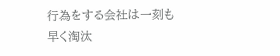行為をする会社は一刻も早く淘汰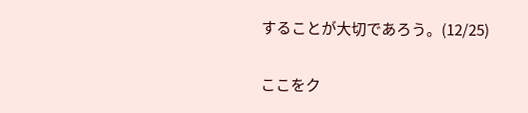することが大切であろう。(12/25)

ここをク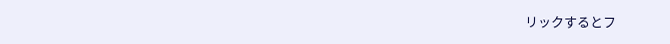リックするとフ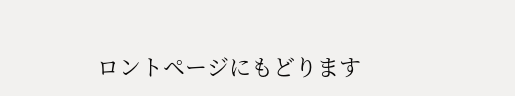ロントページにもどります